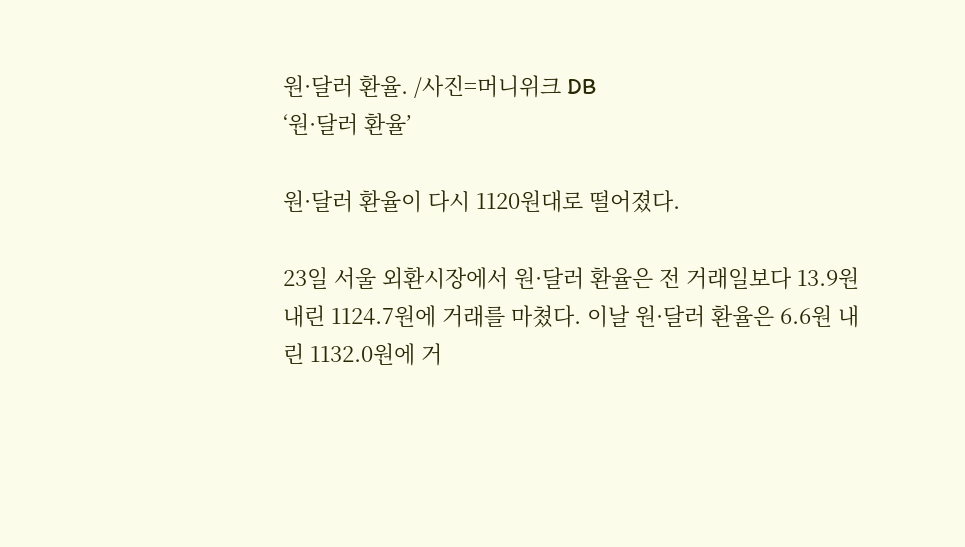원·달러 환율. /사진=머니위크 DB
‘원·달러 환율’

원·달러 환율이 다시 1120원대로 떨어졌다.

23일 서울 외환시장에서 원·달러 환율은 전 거래일보다 13.9원 내린 1124.7원에 거래를 마쳤다. 이날 원·달러 환율은 6.6원 내린 1132.0원에 거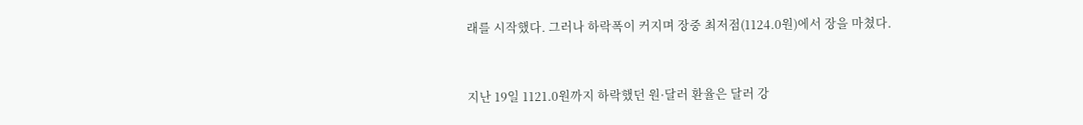래를 시작했다. 그러나 하락폭이 커지며 장중 최저점(1124.0원)에서 장을 마쳤다.


지난 19일 1121.0원까지 하락했던 원·달러 환율은 달러 강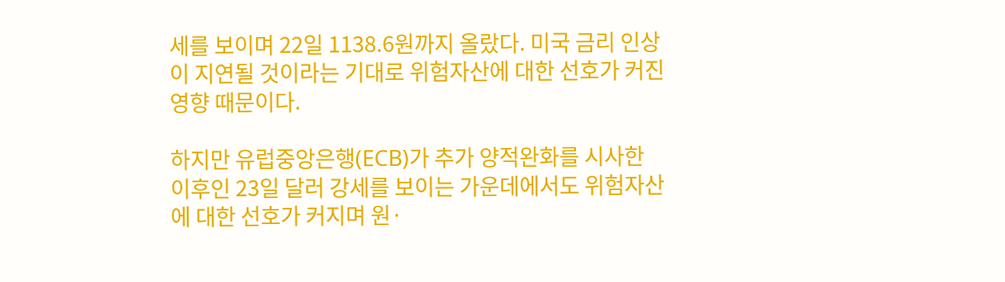세를 보이며 22일 1138.6원까지 올랐다. 미국 금리 인상이 지연될 것이라는 기대로 위험자산에 대한 선호가 커진 영향 때문이다.

하지만 유럽중앙은행(ECB)가 추가 양적완화를 시사한 이후인 23일 달러 강세를 보이는 가운데에서도 위험자산에 대한 선호가 커지며 원·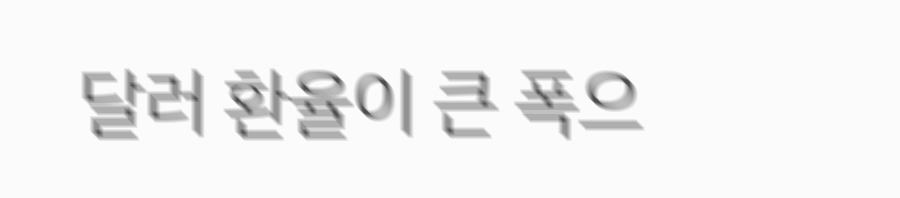달러 환율이 큰 폭으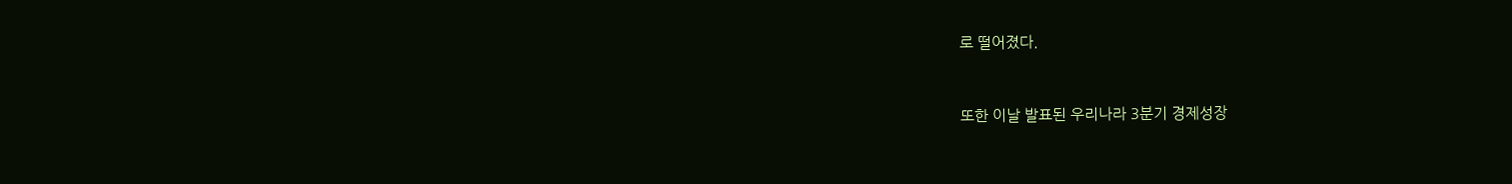로 떨어졌다.


또한 이날 발표된 우리나라 3분기 경제성장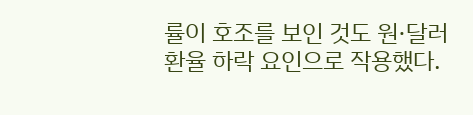률이 호조를 보인 것도 원·달러 환율 하락 요인으로 작용했다.